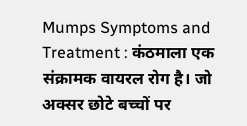Mumps Symptoms and Treatment : कंठमाला एक संक्रामक वायरल रोग है। जो अक्सर छोटे बच्चों पर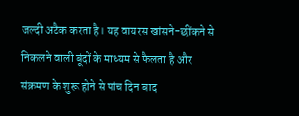जल्दी अटैक करता है। यह वायरस खांसने-छींकने से निकलने वाली बूंदों के माध्यम से फैलता है और संक्रमण के शुरू होने से पांच दिन बाद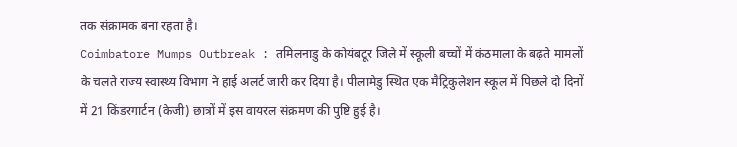तक संक्रामक बना रहता है।
Coimbatore Mumps Outbreak : तमिलनाडु के कोयंबटूर जिले में स्कूली बच्चों में कंठमाला के बढ़ते मामलों के चलते राज्य स्वास्थ्य विभाग ने हाई अलर्ट जारी कर दिया है। पीलामेडु स्थित एक मैट्रिकुलेशन स्कूल में पिछले दो दिनों में 21 किंडरगार्टन (केजी) छात्रों में इस वायरल संक्रमण की पुष्टि हुई है।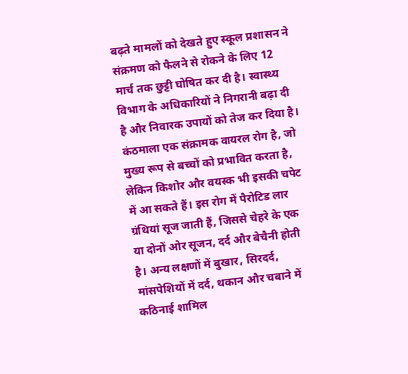बढ़ते मामलों को देखते हुए स्कूल प्रशासन ने संक्रमण को फैलने से रोकने के लिए 12 मार्च तक छुट्टी घोषित कर दी है। स्वास्थ्य विभाग के अधिकारियों ने निगरानी बढ़ा दी है और निवारक उपायों को तेज कर दिया है।
कंठमाला एक संक्रामक वायरल रोग है, जो मुख्य रूप से बच्चों को प्रभावित करता है, लेकिन किशोर और वयस्क भी इसकी चपेट में आ सकते हैं। इस रोग में पैरोटिड लार ग्रंथियां सूज जाती हैं, जिससे चेहरे के एक या दोनों ओर सूजन, दर्द और बेचैनी होती है। अन्य लक्षणों में बुखार, सिरदर्द, मांसपेशियों में दर्द, थकान और चबाने में कठिनाई शामिल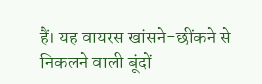हैं। यह वायरस खांसने-छींकने से निकलने वाली बूंदों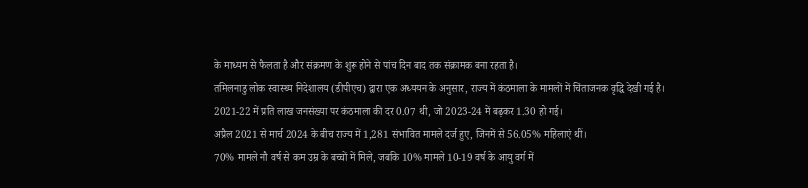के माध्यम से फैलता है और संक्रमण के शुरू होने से पांच दिन बाद तक संक्रामक बना रहता है।
तमिलनाडु लोक स्वास्थ्य निदेशालय (डीपीएच) द्वारा एक अध्ययन के अनुसार, राज्य में कंठमाला के मामलों में चिंताजनक वृद्धि देखी गई है।
2021-22 में प्रति लाख जनसंख्या पर कंठमाला की दर 0.07 थी, जो 2023-24 में बढ़कर 1.30 हो गई।
अप्रैल 2021 से मार्च 2024 के बीच राज्य में 1,281 संभावित मामले दर्ज हुए, जिनमें से 56.05% महिलाएं थीं।
70% मामले नौ वर्ष से कम उम्र के बच्चों में मिले, जबकि 10% मामले 10-19 वर्ष के आयु वर्ग में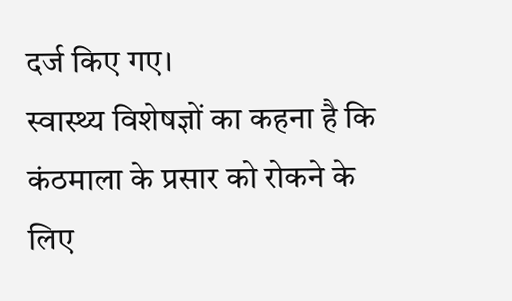दर्ज किए गए।
स्वास्थ्य विशेषज्ञों का कहना है कि कंठमाला के प्रसार को रोकने के लिए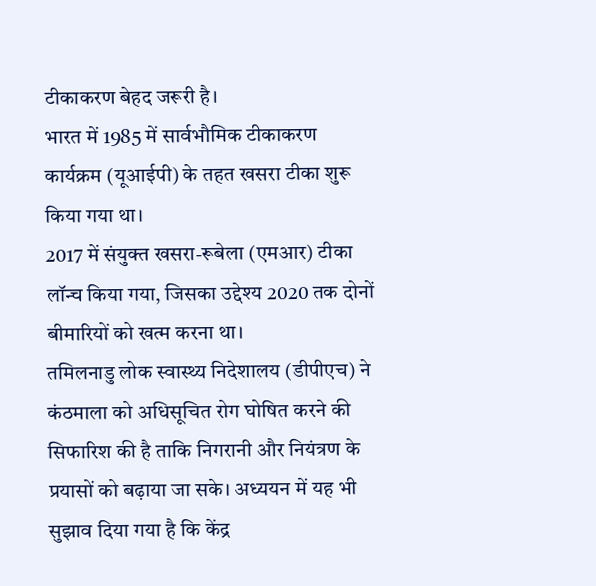टीकाकरण बेहद जरूरी है।
भारत में 1985 में सार्वभौमिक टीकाकरण कार्यक्रम (यूआईपी) के तहत खसरा टीका शुरू किया गया था।
2017 में संयुक्त खसरा-रूबेला (एमआर) टीका लॉन्च किया गया, जिसका उद्देश्य 2020 तक दोनों बीमारियों को खत्म करना था।
तमिलनाडु लोक स्वास्थ्य निदेशालय (डीपीएच) ने कंठमाला को अधिसूचित रोग घोषित करने की सिफारिश की है ताकि निगरानी और नियंत्रण के प्रयासों को बढ़ाया जा सके। अध्ययन में यह भी सुझाव दिया गया है कि केंद्र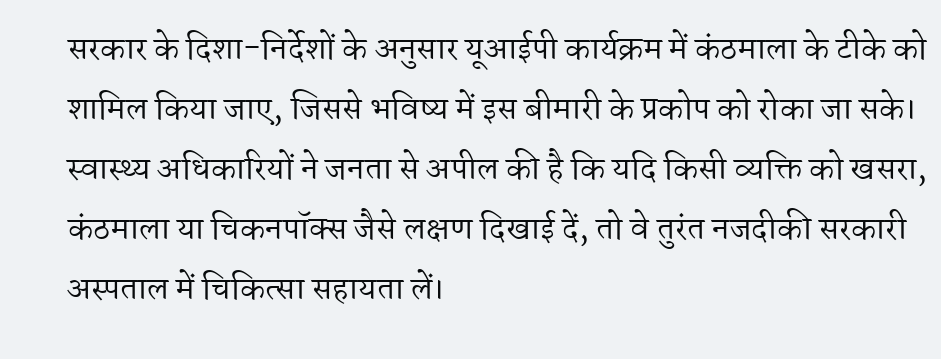सरकार के दिशा-निर्देशों के अनुसार यूआईपी कार्यक्रम में कंठमाला के टीके को शामिल किया जाए, जिससे भविष्य में इस बीमारी के प्रकोप को रोका जा सके।
स्वास्थ्य अधिकारियों ने जनता से अपील की है कि यदि किसी व्यक्ति को खसरा, कंठमाला या चिकनपॉक्स जैसे लक्षण दिखाई दें, तो वे तुरंत नजदीकी सरकारी अस्पताल में चिकित्सा सहायता लें।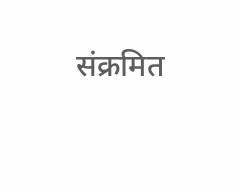संक्रमित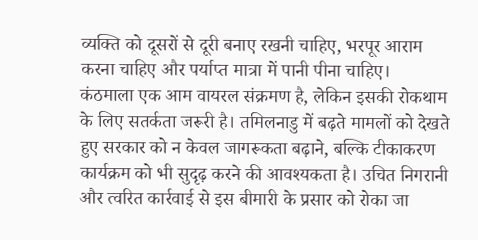व्यक्ति को दूसरों से दूरी बनाए रखनी चाहिए, भरपूर आराम करना चाहिए और पर्याप्त मात्रा में पानी पीना चाहिए।
कंठमाला एक आम वायरल संक्रमण है, लेकिन इसकी रोकथाम के लिए सतर्कता जरूरी है। तमिलनाडु में बढ़ते मामलों को देखते हुए सरकार को न केवल जागरूकता बढ़ाने, बल्कि टीकाकरण कार्यक्रम को भी सुदृढ़ करने की आवश्यकता है। उचित निगरानी और त्वरित कार्रवाई से इस बीमारी के प्रसार को रोका जा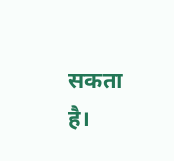सकता है।